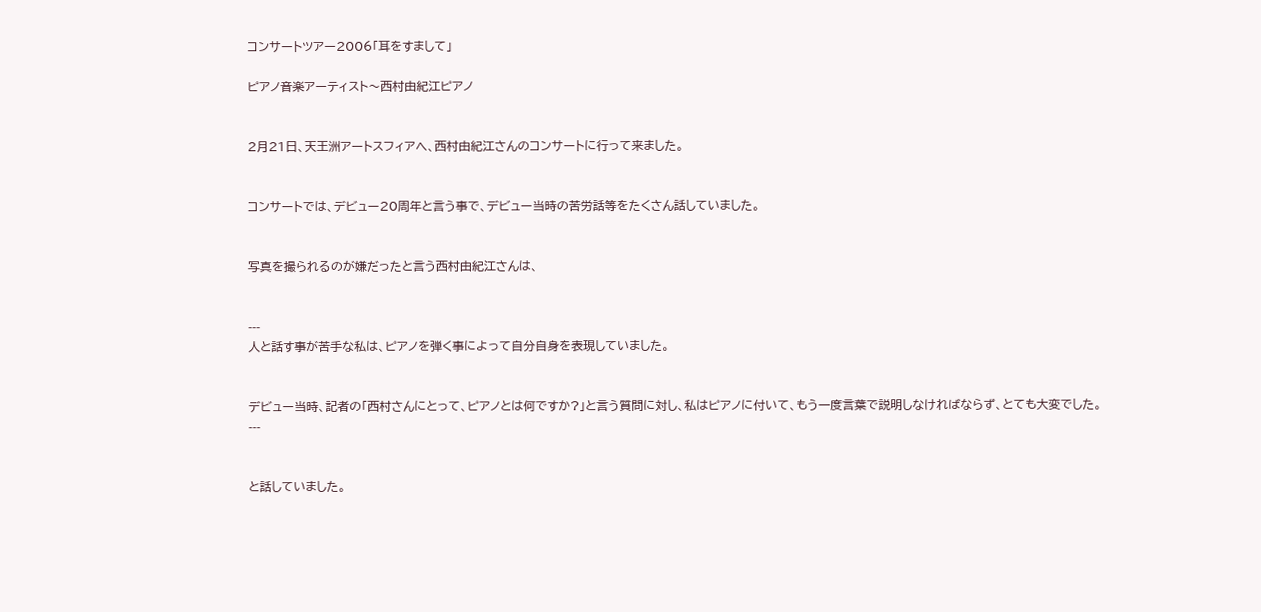コンサートツアー2006「耳をすまして」

ピアノ音楽アーティスト〜西村由紀江ピアノ


2月21日、天王洲アートスフィアへ、西村由紀江さんのコンサートに行って来ました。


コンサートでは、デビュー20周年と言う事で、デビュー当時の苦労話等をたくさん話していました。


写真を撮られるのが嫌だったと言う西村由紀江さんは、


---
人と話す事が苦手な私は、ピアノを弾く事によって自分自身を表現していました。


デビュー当時、記者の「西村さんにとって、ピアノとは何ですか?」と言う質問に対し、私はピアノに付いて、もう一度言葉で説明しなければならず、とても大変でした。
---


と話していました。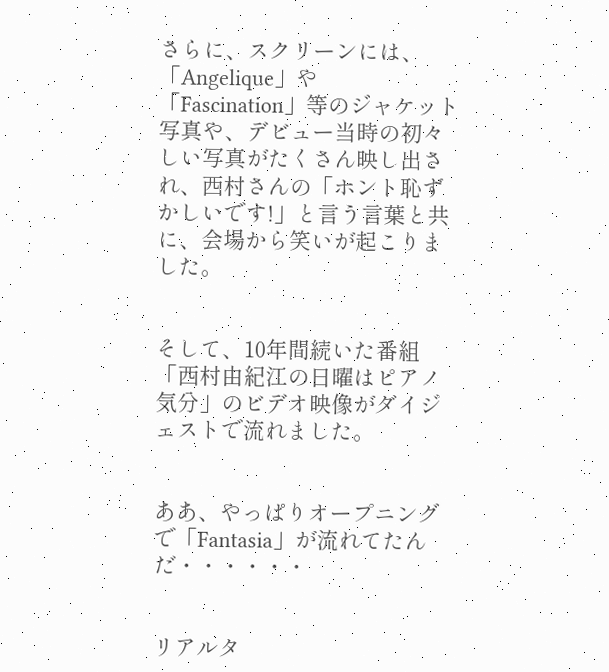さらに、スクリーンには、「Angelique」や「Fascination」等のジャケット写真や、デビュー当時の初々しい写真がたくさん映し出され、西村さんの「ホント恥ずかしいです!」と言う言葉と共に、会場から笑いが起こりました。


そして、10年間続いた番組「西村由紀江の日曜はピアノ気分」のビデオ映像がダイジェストで流れました。


ああ、やっぱりオープニングで「Fantasia」が流れてたんだ・・・・・・


リアルタ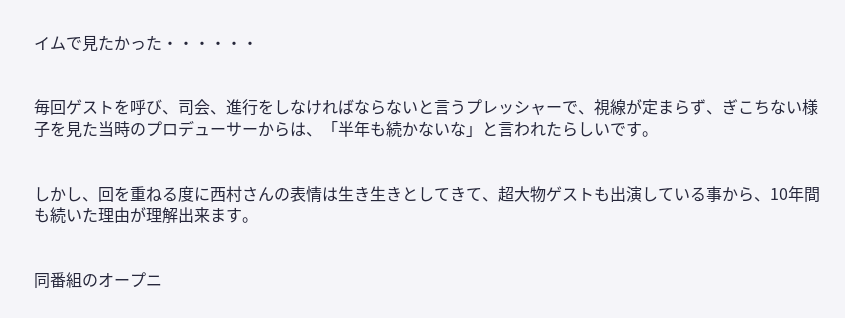イムで見たかった・・・・・・


毎回ゲストを呼び、司会、進行をしなければならないと言うプレッシャーで、視線が定まらず、ぎこちない様子を見た当時のプロデューサーからは、「半年も続かないな」と言われたらしいです。


しかし、回を重ねる度に西村さんの表情は生き生きとしてきて、超大物ゲストも出演している事から、10年間も続いた理由が理解出来ます。


同番組のオープニ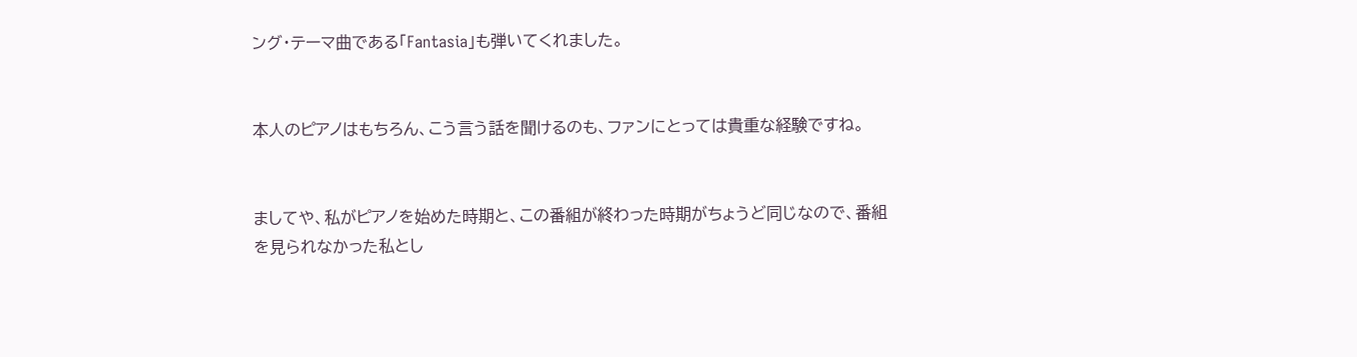ング・テーマ曲である「Fantasia」も弾いてくれました。


本人のピアノはもちろん、こう言う話を聞けるのも、ファンにとっては貴重な経験ですね。


ましてや、私がピアノを始めた時期と、この番組が終わった時期がちょうど同じなので、番組を見られなかった私とし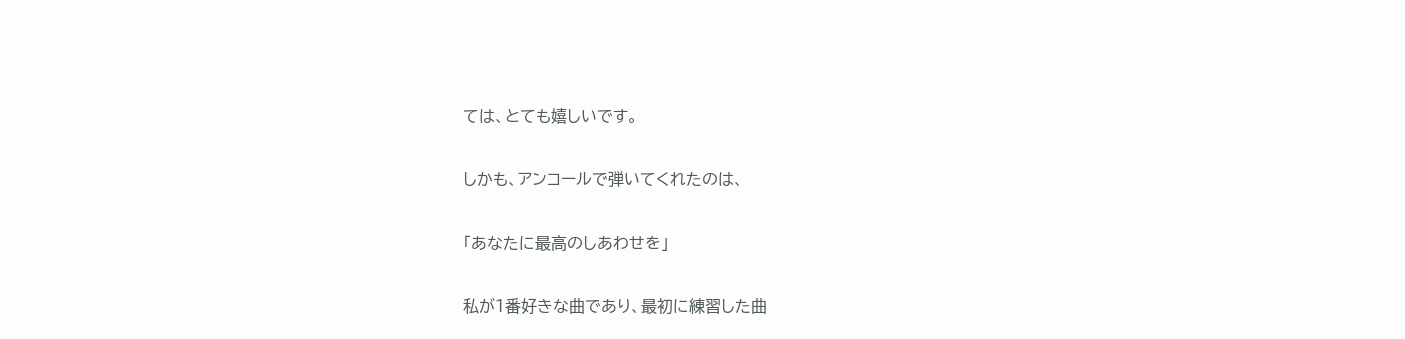ては、とても嬉しいです。


しかも、アンコールで弾いてくれたのは、


「あなたに最高のしあわせを」


私が1番好きな曲であり、最初に練習した曲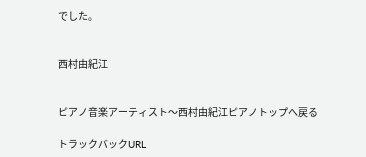でした。


西村由紀江


ピアノ音楽アーティスト〜西村由紀江ピアノトップへ戻る

トラックバックURL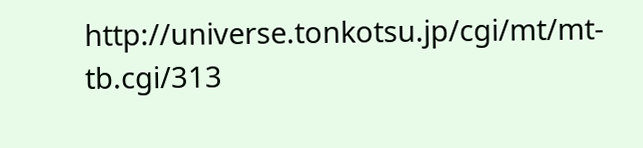http://universe.tonkotsu.jp/cgi/mt/mt-tb.cgi/313